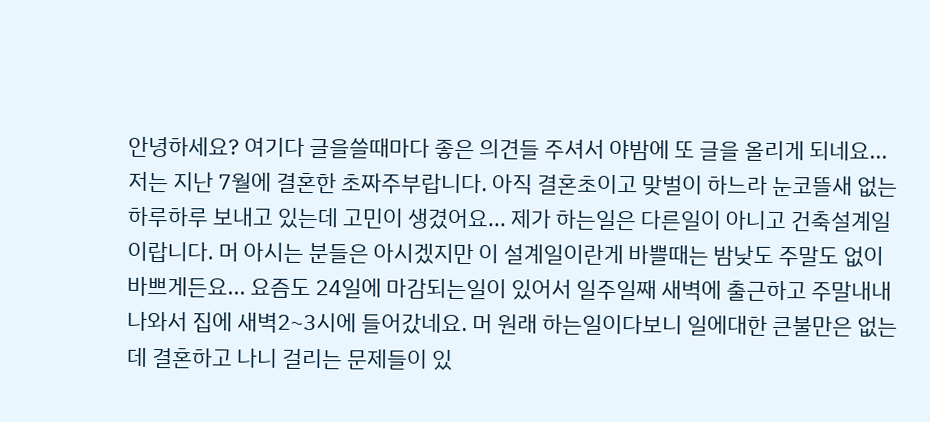안녕하세요? 여기다 글을쓸때마다 좋은 의견들 주셔서 야밤에 또 글을 올리게 되네요... 저는 지난 7월에 결혼한 초짜주부랍니다. 아직 결혼초이고 맞벌이 하느라 눈코뜰새 없는 하루하루 보내고 있는데 고민이 생겼어요... 제가 하는일은 다른일이 아니고 건축설계일이랍니다. 머 아시는 분들은 아시겠지만 이 설계일이란게 바쁠때는 밤낮도 주말도 없이 바쁘게든요... 요즘도 24일에 마감되는일이 있어서 일주일째 새벽에 출근하고 주말내내 나와서 집에 새벽2~3시에 들어갔네요. 머 원래 하는일이다보니 일에대한 큰불만은 없는데 결혼하고 나니 걸리는 문제들이 있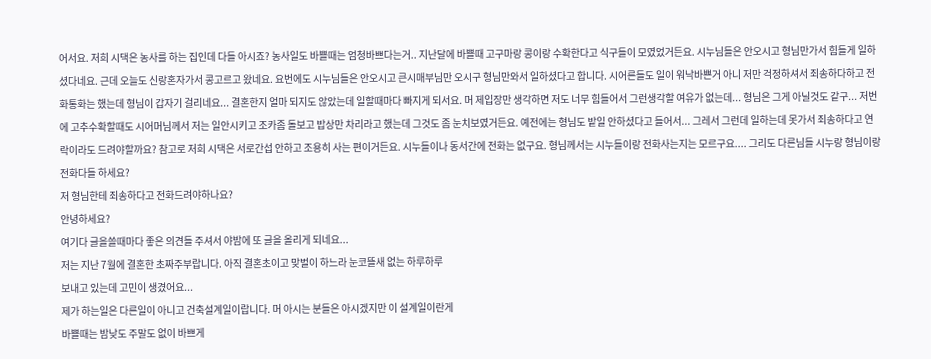어서요. 저희 시댁은 농사를 하는 집인데 다들 아시죠? 농사일도 바쁠때는 엄청바쁘다는거.. 지난달에 바쁠때 고구마랑 콩이랑 수확한다고 식구들이 모였었거든요. 시누님들은 안오시고 형님만가서 힘들게 일하셨다네요. 근데 오늘도 신랑혼자가서 콩고르고 왔네요. 요번에도 시누님들은 안오시고 큰시매부님만 오시구 형님만와서 일하셨다고 합니다. 시어른들도 일이 워낙바쁜거 아니 저만 걱정하셔서 죄송하다하고 전화통화는 했는데 형님이 갑자기 걸리네요... 결혼한지 얼마 되지도 않았는데 일할때마다 빠지게 되서요. 머 제입장만 생각하면 저도 너무 힘들어서 그런생각할 여유가 없는데... 형님은 그게 아닐것도 같구... 저번에 고추수확할때도 시어머님께서 저는 일안시키고 조카좀 돌보고 밥상만 차리라고 했는데 그것도 좀 눈치보였거든요. 예전에는 형님도 밭일 안하셨다고 들어서... 그레서 그런데 일하는데 못가서 죄송하다고 연락이라도 드려야할까요? 참고로 저희 시댁은 서로간섭 안하고 조용히 사는 편이거든요. 시누들이나 동서간에 전화는 없구요. 형님께서는 시누들이랑 전화사는지는 모르구요.... 그리도 다른님들 시누랑 형님이랑 전화다들 하세요?
저 형님한테 죄송하다고 전화드려야하나요?
안녕하세요?
여기다 글을쓸때마다 좋은 의견들 주셔서 야밤에 또 글을 올리게 되네요...
저는 지난 7월에 결혼한 초짜주부랍니다. 아직 결혼초이고 맞벌이 하느라 눈코뜰새 없는 하루하루
보내고 있는데 고민이 생겼어요...
제가 하는일은 다른일이 아니고 건축설계일이랍니다. 머 아시는 분들은 아시겠지만 이 설계일이란게
바쁠때는 밤낮도 주말도 없이 바쁘게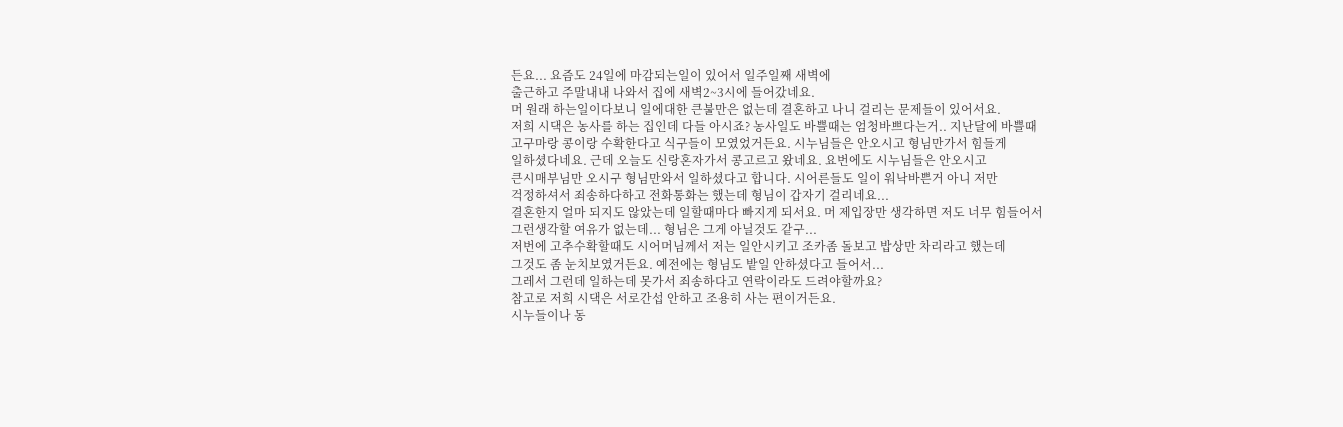든요... 요즘도 24일에 마감되는일이 있어서 일주일째 새벽에
출근하고 주말내내 나와서 집에 새벽2~3시에 들어갔네요.
머 원래 하는일이다보니 일에대한 큰불만은 없는데 결혼하고 나니 걸리는 문제들이 있어서요.
저희 시댁은 농사를 하는 집인데 다들 아시죠? 농사일도 바쁠때는 엄청바쁘다는거.. 지난달에 바쁠때
고구마랑 콩이랑 수확한다고 식구들이 모였었거든요. 시누님들은 안오시고 형님만가서 힘들게
일하셨다네요. 근데 오늘도 신랑혼자가서 콩고르고 왔네요. 요번에도 시누님들은 안오시고
큰시매부님만 오시구 형님만와서 일하셨다고 합니다. 시어른들도 일이 워낙바쁜거 아니 저만
걱정하셔서 죄송하다하고 전화통화는 했는데 형님이 갑자기 걸리네요...
결혼한지 얼마 되지도 않았는데 일할때마다 빠지게 되서요. 머 제입장만 생각하면 저도 너무 힘들어서
그런생각할 여유가 없는데... 형님은 그게 아닐것도 같구...
저번에 고추수확할때도 시어머님께서 저는 일안시키고 조카좀 돌보고 밥상만 차리라고 했는데
그것도 좀 눈치보였거든요. 예전에는 형님도 밭일 안하셨다고 들어서...
그레서 그런데 일하는데 못가서 죄송하다고 연락이라도 드려야할까요?
참고로 저희 시댁은 서로간섭 안하고 조용히 사는 편이거든요.
시누들이나 동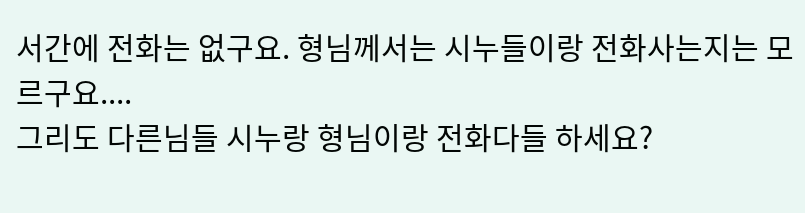서간에 전화는 없구요. 형님께서는 시누들이랑 전화사는지는 모르구요....
그리도 다른님들 시누랑 형님이랑 전화다들 하세요?